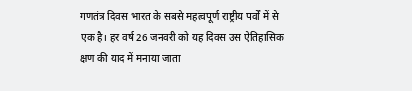गणतंत्र दिवस भारत के सबसे महत्वपूर्ण राष्ट्रीय पर्वों में से एक है। हर वर्ष 26 जनवरी को यह दिवस उस ऐतिहासिक क्षण की याद में मनाया जाता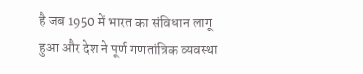है जब 1950 में भारत का संविधान लागू हुआ और देश ने पूर्ण गणतांत्रिक व्यवस्था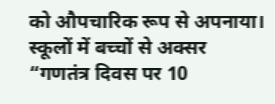को औपचारिक रूप से अपनाया। स्कूलों में बच्चों से अक्सर “गणतंत्र दिवस पर 10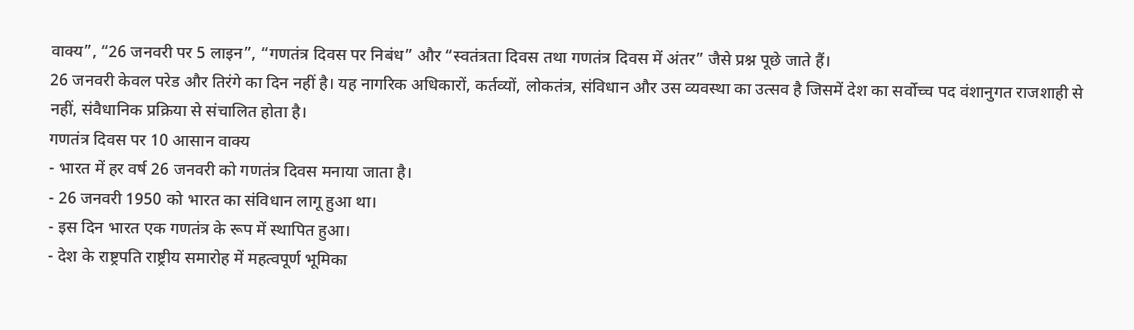वाक्य”, “26 जनवरी पर 5 लाइन”, “गणतंत्र दिवस पर निबंध” और “स्वतंत्रता दिवस तथा गणतंत्र दिवस में अंतर” जैसे प्रश्न पूछे जाते हैं।
26 जनवरी केवल परेड और तिरंगे का दिन नहीं है। यह नागरिक अधिकारों, कर्तव्यों, लोकतंत्र, संविधान और उस व्यवस्था का उत्सव है जिसमें देश का सर्वोच्च पद वंशानुगत राजशाही से नहीं, संवैधानिक प्रक्रिया से संचालित होता है।
गणतंत्र दिवस पर 10 आसान वाक्य
- भारत में हर वर्ष 26 जनवरी को गणतंत्र दिवस मनाया जाता है।
- 26 जनवरी 1950 को भारत का संविधान लागू हुआ था।
- इस दिन भारत एक गणतंत्र के रूप में स्थापित हुआ।
- देश के राष्ट्रपति राष्ट्रीय समारोह में महत्वपूर्ण भूमिका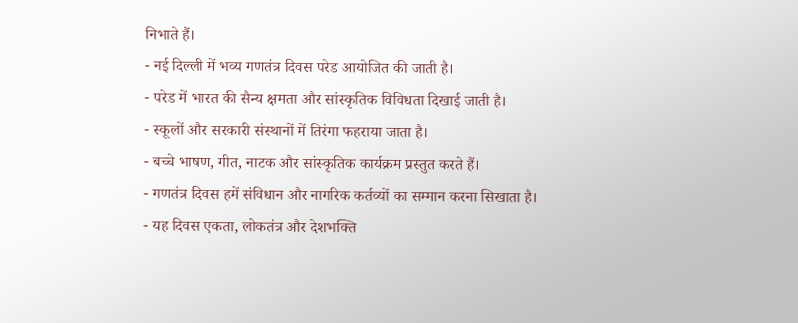निभाते हैं।
- नई दिल्ली में भव्य गणतंत्र दिवस परेड आयोजित की जाती है।
- परेड में भारत की सैन्य क्षमता और सांस्कृतिक विविधता दिखाई जाती है।
- स्कूलों और सरकारी संस्थानों में तिरंगा फहराया जाता है।
- बच्चे भाषण, गीत, नाटक और सांस्कृतिक कार्यक्रम प्रस्तुत करते हैं।
- गणतंत्र दिवस हमें संविधान और नागरिक कर्तव्यों का सम्मान करना सिखाता है।
- यह दिवस एकता, लोकतंत्र और देशभक्ति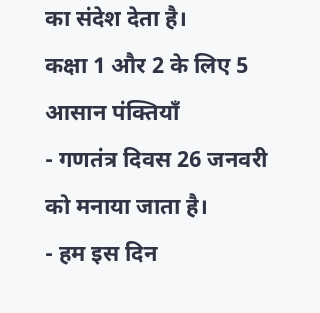का संदेश देता है।
कक्षा 1 और 2 के लिए 5 आसान पंक्तियाँ
- गणतंत्र दिवस 26 जनवरी को मनाया जाता है।
- हम इस दिन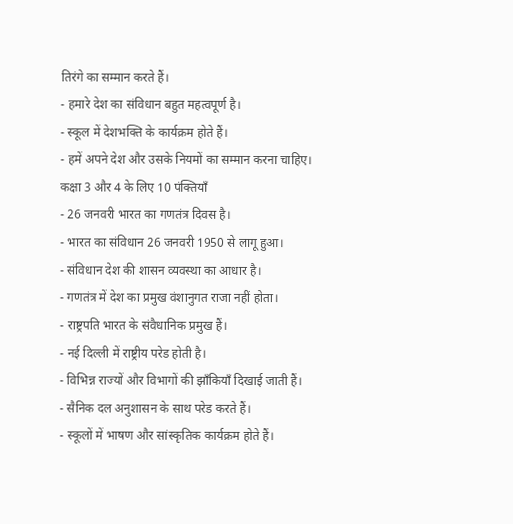तिरंगे का सम्मान करते हैं।
- हमारे देश का संविधान बहुत महत्वपूर्ण है।
- स्कूल में देशभक्ति के कार्यक्रम होते हैं।
- हमें अपने देश और उसके नियमों का सम्मान करना चाहिए।
कक्षा 3 और 4 के लिए 10 पंक्तियाँ
- 26 जनवरी भारत का गणतंत्र दिवस है।
- भारत का संविधान 26 जनवरी 1950 से लागू हुआ।
- संविधान देश की शासन व्यवस्था का आधार है।
- गणतंत्र में देश का प्रमुख वंशानुगत राजा नहीं होता।
- राष्ट्रपति भारत के संवैधानिक प्रमुख हैं।
- नई दिल्ली में राष्ट्रीय परेड होती है।
- विभिन्न राज्यों और विभागों की झाँकियाँ दिखाई जाती हैं।
- सैनिक दल अनुशासन के साथ परेड करते हैं।
- स्कूलों में भाषण और सांस्कृतिक कार्यक्रम होते हैं।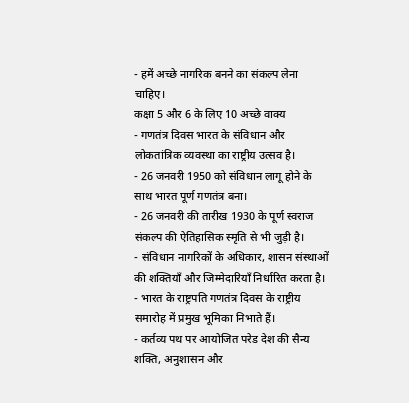- हमें अच्छे नागरिक बनने का संकल्प लेना चाहिए।
कक्षा 5 और 6 के लिए 10 अच्छे वाक्य
- गणतंत्र दिवस भारत के संविधान और लोकतांत्रिक व्यवस्था का राष्ट्रीय उत्सव है।
- 26 जनवरी 1950 को संविधान लागू होने के साथ भारत पूर्ण गणतंत्र बना।
- 26 जनवरी की तारीख 1930 के पूर्ण स्वराज संकल्प की ऐतिहासिक स्मृति से भी जुड़ी है।
- संविधान नागरिकों के अधिकार, शासन संस्थाओं की शक्तियाँ और जिम्मेदारियाँ निर्धारित करता है।
- भारत के राष्ट्रपति गणतंत्र दिवस के राष्ट्रीय समारोह में प्रमुख भूमिका निभाते हैं।
- कर्तव्य पथ पर आयोजित परेड देश की सैन्य शक्ति, अनुशासन और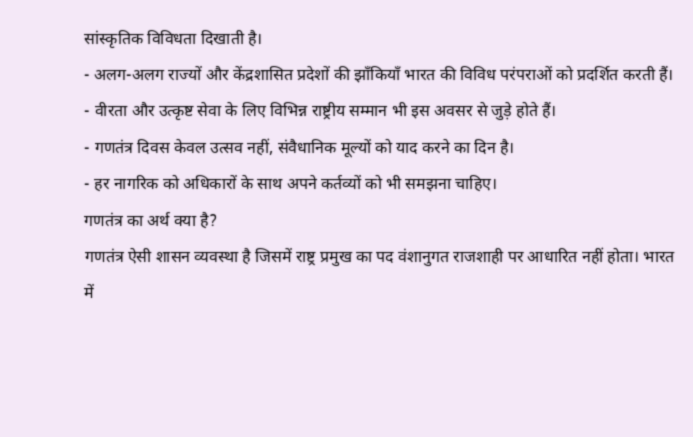सांस्कृतिक विविधता दिखाती है।
- अलग-अलग राज्यों और केंद्रशासित प्रदेशों की झाँकियाँ भारत की विविध परंपराओं को प्रदर्शित करती हैं।
- वीरता और उत्कृष्ट सेवा के लिए विभिन्न राष्ट्रीय सम्मान भी इस अवसर से जुड़े होते हैं।
- गणतंत्र दिवस केवल उत्सव नहीं, संवैधानिक मूल्यों को याद करने का दिन है।
- हर नागरिक को अधिकारों के साथ अपने कर्तव्यों को भी समझना चाहिए।
गणतंत्र का अर्थ क्या है?
गणतंत्र ऐसी शासन व्यवस्था है जिसमें राष्ट्र प्रमुख का पद वंशानुगत राजशाही पर आधारित नहीं होता। भारत में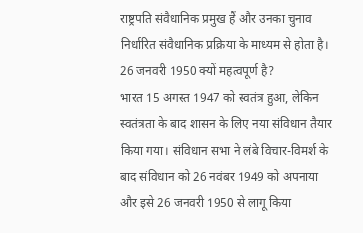राष्ट्रपति संवैधानिक प्रमुख हैं और उनका चुनाव निर्धारित संवैधानिक प्रक्रिया के माध्यम से होता है।
26 जनवरी 1950 क्यों महत्वपूर्ण है?
भारत 15 अगस्त 1947 को स्वतंत्र हुआ, लेकिन स्वतंत्रता के बाद शासन के लिए नया संविधान तैयार किया गया। संविधान सभा ने लंबे विचार-विमर्श के बाद संविधान को 26 नवंबर 1949 को अपनाया और इसे 26 जनवरी 1950 से लागू किया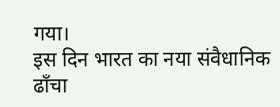गया।
इस दिन भारत का नया संवैधानिक ढाँचा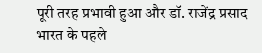पूरी तरह प्रभावी हुआ और डॉ. राजेंद्र प्रसाद भारत के पहले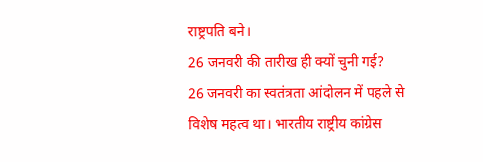राष्ट्रपति बने।
26 जनवरी की तारीख ही क्यों चुनी गई?
26 जनवरी का स्वतंत्रता आंदोलन में पहले से विशेष महत्व था। भारतीय राष्ट्रीय कांग्रेस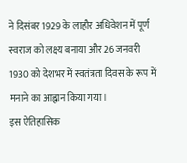ने दिसंबर 1929 के लाहौर अधिवेशन में पूर्ण स्वराज को लक्ष्य बनाया और 26 जनवरी 1930 को देशभर में स्वतंत्रता दिवस के रूप में मनाने का आह्वान किया गया।
इस ऐतिहासिक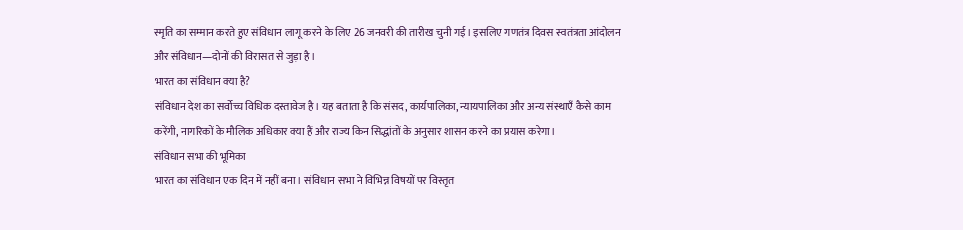स्मृति का सम्मान करते हुए संविधान लागू करने के लिए 26 जनवरी की तारीख चुनी गई। इसलिए गणतंत्र दिवस स्वतंत्रता आंदोलन और संविधान—दोनों की विरासत से जुड़ा है।
भारत का संविधान क्या है?
संविधान देश का सर्वोच्च विधिक दस्तावेज है। यह बताता है कि संसद, कार्यपालिका, न्यायपालिका और अन्य संस्थाएँ कैसे काम करेंगी, नागरिकों के मौलिक अधिकार क्या हैं और राज्य किन सिद्धांतों के अनुसार शासन करने का प्रयास करेगा।
संविधान सभा की भूमिका
भारत का संविधान एक दिन में नहीं बना। संविधान सभा ने विभिन्न विषयों पर विस्तृत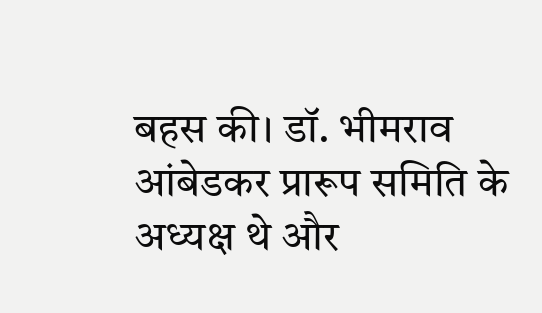बहस की। डॉ. भीमराव आंबेडकर प्रारूप समिति के अध्यक्ष थे और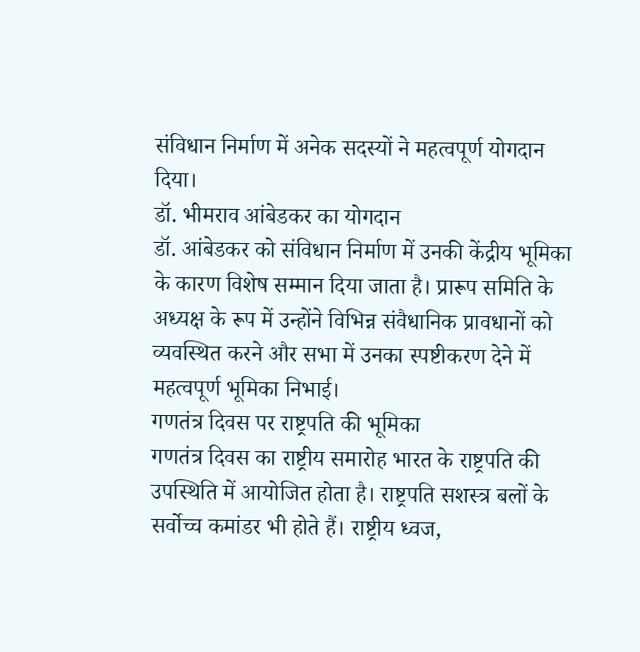संविधान निर्माण में अनेक सदस्यों ने महत्वपूर्ण योगदान दिया।
डॉ. भीमराव आंबेडकर का योगदान
डॉ. आंबेडकर को संविधान निर्माण में उनकी केंद्रीय भूमिका के कारण विशेष सम्मान दिया जाता है। प्रारूप समिति के अध्यक्ष के रूप में उन्होंने विभिन्न संवैधानिक प्रावधानों को व्यवस्थित करने और सभा में उनका स्पष्टीकरण देने में महत्वपूर्ण भूमिका निभाई।
गणतंत्र दिवस पर राष्ट्रपति की भूमिका
गणतंत्र दिवस का राष्ट्रीय समारोह भारत के राष्ट्रपति की उपस्थिति में आयोजित होता है। राष्ट्रपति सशस्त्र बलों के सर्वोच्च कमांडर भी होते हैं। राष्ट्रीय ध्वज,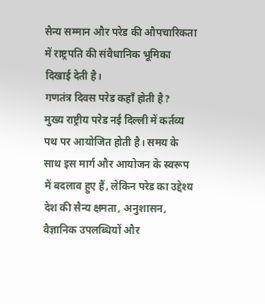सैन्य सम्मान और परेड की औपचारिकता में राष्ट्रपति की संवैधानिक भूमिका दिखाई देती है।
गणतंत्र दिवस परेड कहाँ होती है?
मुख्य राष्ट्रीय परेड नई दिल्ली में कर्तव्य पथ पर आयोजित होती है। समय के साथ इस मार्ग और आयोजन के स्वरूप में बदलाव हुए हैं, लेकिन परेड का उद्देश्य देश की सैन्य क्षमता, अनुशासन, वैज्ञानिक उपलब्धियों और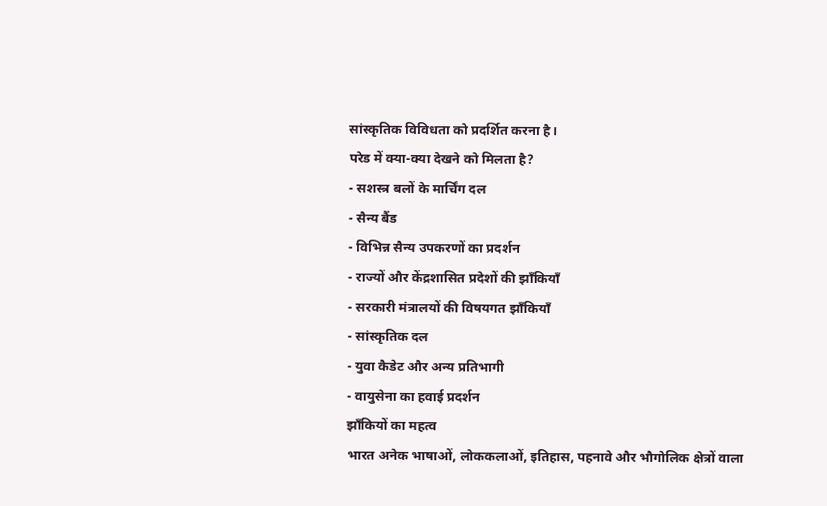सांस्कृतिक विविधता को प्रदर्शित करना है।
परेड में क्या-क्या देखने को मिलता है?
- सशस्त्र बलों के मार्चिंग दल
- सैन्य बैंड
- विभिन्न सैन्य उपकरणों का प्रदर्शन
- राज्यों और केंद्रशासित प्रदेशों की झाँकियाँ
- सरकारी मंत्रालयों की विषयगत झाँकियाँ
- सांस्कृतिक दल
- युवा कैडेट और अन्य प्रतिभागी
- वायुसेना का हवाई प्रदर्शन
झाँकियों का महत्व
भारत अनेक भाषाओं, लोककलाओं, इतिहास, पहनावे और भौगोलिक क्षेत्रों वाला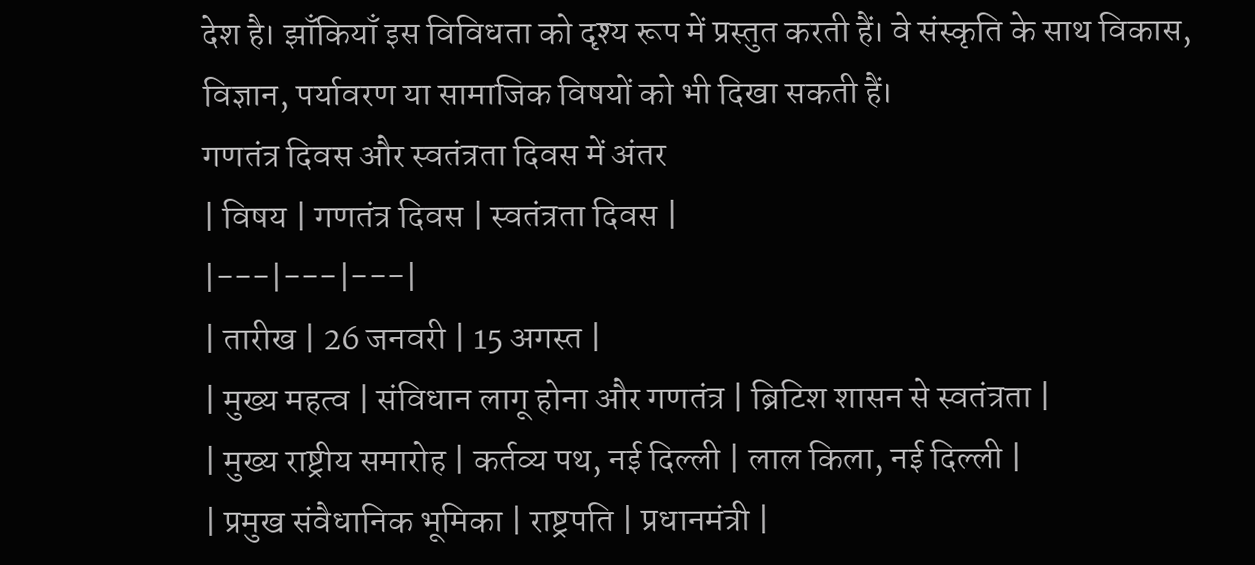देश है। झाँकियाँ इस विविधता को दृश्य रूप में प्रस्तुत करती हैं। वे संस्कृति के साथ विकास, विज्ञान, पर्यावरण या सामाजिक विषयों को भी दिखा सकती हैं।
गणतंत्र दिवस और स्वतंत्रता दिवस में अंतर
| विषय | गणतंत्र दिवस | स्वतंत्रता दिवस |
|---|---|---|
| तारीख | 26 जनवरी | 15 अगस्त |
| मुख्य महत्व | संविधान लागू होना और गणतंत्र | ब्रिटिश शासन से स्वतंत्रता |
| मुख्य राष्ट्रीय समारोह | कर्तव्य पथ, नई दिल्ली | लाल किला, नई दिल्ली |
| प्रमुख संवैधानिक भूमिका | राष्ट्रपति | प्रधानमंत्री |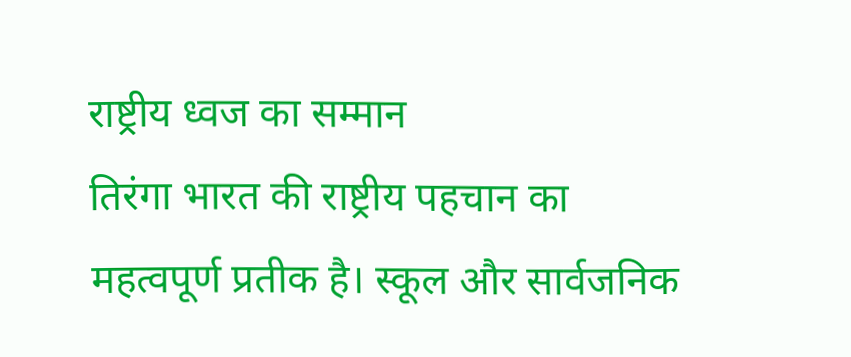राष्ट्रीय ध्वज का सम्मान
तिरंगा भारत की राष्ट्रीय पहचान का महत्वपूर्ण प्रतीक है। स्कूल और सार्वजनिक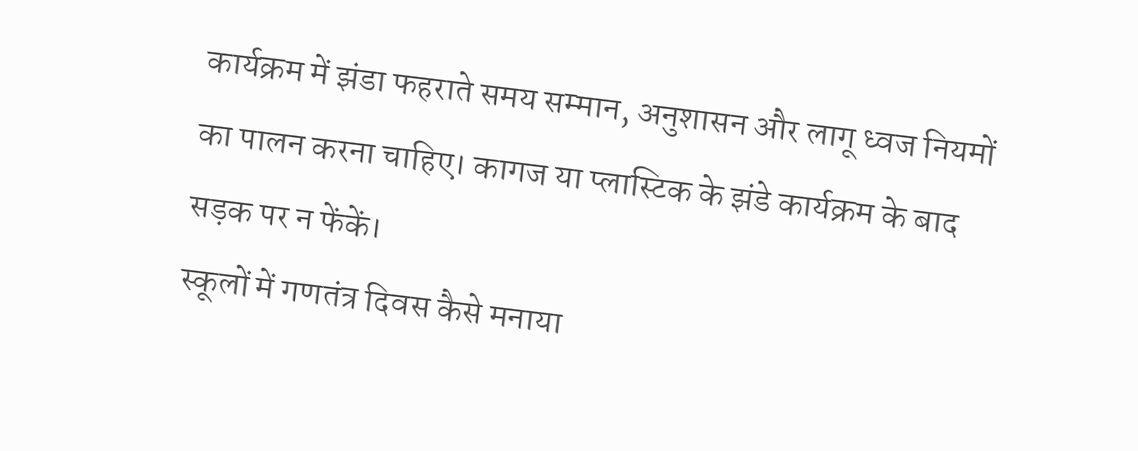कार्यक्रम में झंडा फहराते समय सम्मान, अनुशासन और लागू ध्वज नियमों का पालन करना चाहिए। कागज या प्लास्टिक के झंडे कार्यक्रम के बाद सड़क पर न फेंकें।
स्कूलों में गणतंत्र दिवस कैसे मनाया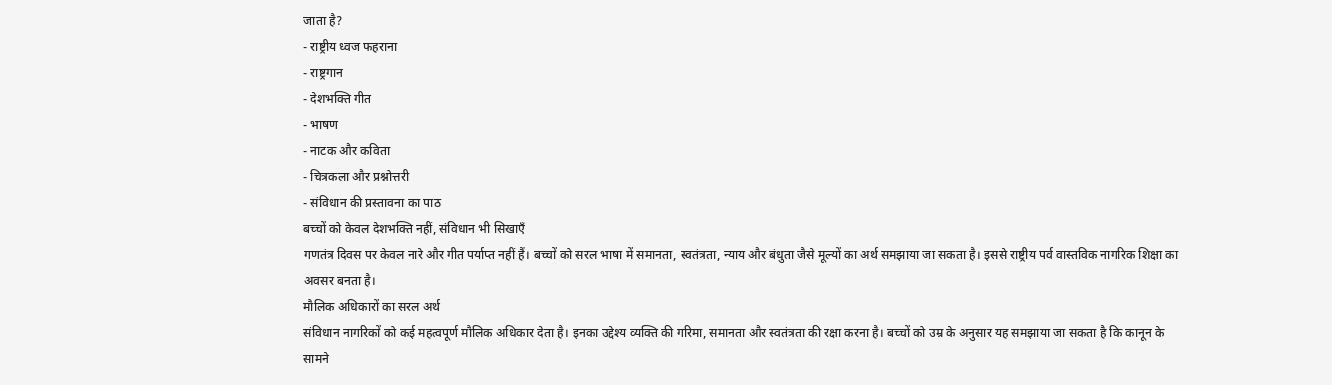जाता है?
- राष्ट्रीय ध्वज फहराना
- राष्ट्रगान
- देशभक्ति गीत
- भाषण
- नाटक और कविता
- चित्रकला और प्रश्नोत्तरी
- संविधान की प्रस्तावना का पाठ
बच्चों को केवल देशभक्ति नहीं, संविधान भी सिखाएँ
गणतंत्र दिवस पर केवल नारे और गीत पर्याप्त नहीं हैं। बच्चों को सरल भाषा में समानता, स्वतंत्रता, न्याय और बंधुता जैसे मूल्यों का अर्थ समझाया जा सकता है। इससे राष्ट्रीय पर्व वास्तविक नागरिक शिक्षा का अवसर बनता है।
मौलिक अधिकारों का सरल अर्थ
संविधान नागरिकों को कई महत्वपूर्ण मौलिक अधिकार देता है। इनका उद्देश्य व्यक्ति की गरिमा, समानता और स्वतंत्रता की रक्षा करना है। बच्चों को उम्र के अनुसार यह समझाया जा सकता है कि कानून के सामने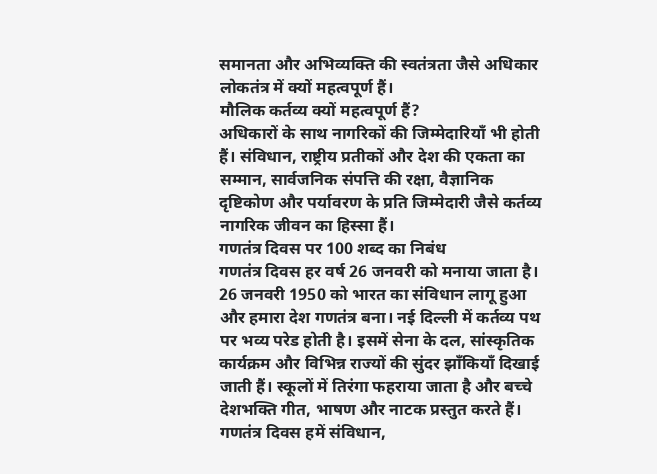समानता और अभिव्यक्ति की स्वतंत्रता जैसे अधिकार लोकतंत्र में क्यों महत्वपूर्ण हैं।
मौलिक कर्तव्य क्यों महत्वपूर्ण हैं?
अधिकारों के साथ नागरिकों की जिम्मेदारियाँ भी होती हैं। संविधान, राष्ट्रीय प्रतीकों और देश की एकता का सम्मान, सार्वजनिक संपत्ति की रक्षा, वैज्ञानिक दृष्टिकोण और पर्यावरण के प्रति जिम्मेदारी जैसे कर्तव्य नागरिक जीवन का हिस्सा हैं।
गणतंत्र दिवस पर 100 शब्द का निबंध
गणतंत्र दिवस हर वर्ष 26 जनवरी को मनाया जाता है। 26 जनवरी 1950 को भारत का संविधान लागू हुआ और हमारा देश गणतंत्र बना। नई दिल्ली में कर्तव्य पथ पर भव्य परेड होती है। इसमें सेना के दल, सांस्कृतिक कार्यक्रम और विभिन्न राज्यों की सुंदर झाँकियाँ दिखाई जाती हैं। स्कूलों में तिरंगा फहराया जाता है और बच्चे देशभक्ति गीत, भाषण और नाटक प्रस्तुत करते हैं। गणतंत्र दिवस हमें संविधान,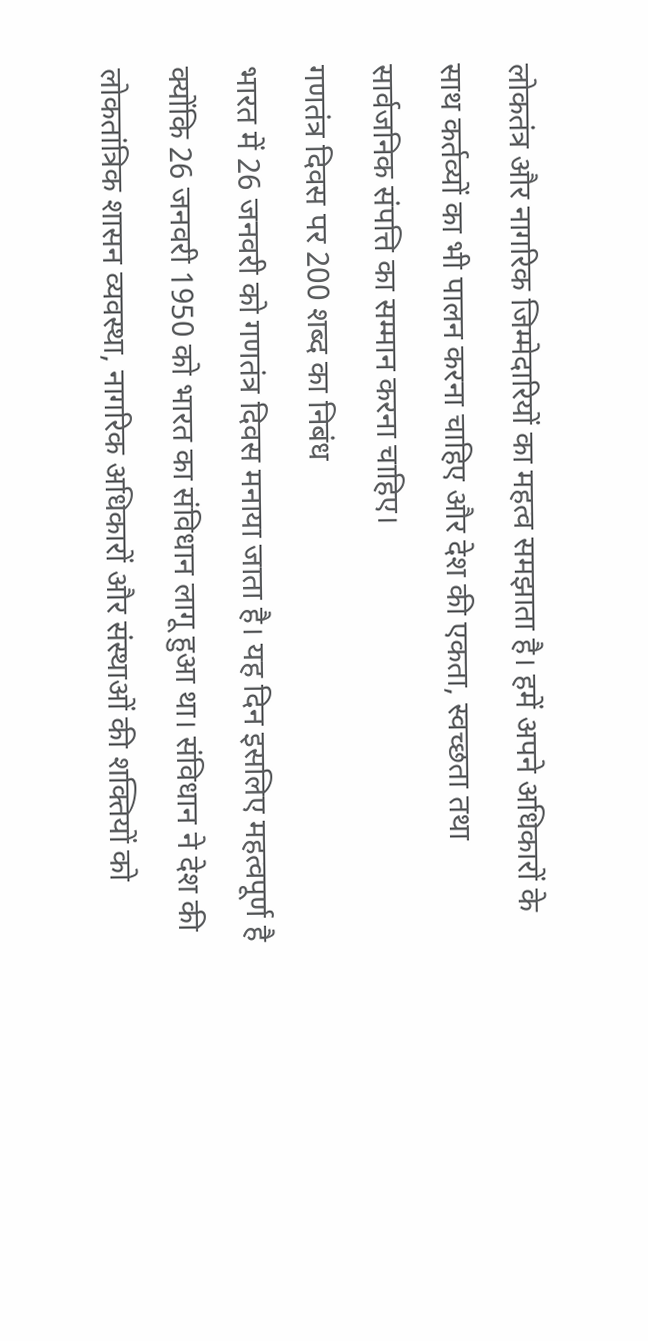लोकतंत्र और नागरिक जिम्मेदारियों का महत्व समझाता है। हमें अपने अधिकारों के साथ कर्तव्यों का भी पालन करना चाहिए और देश की एकता, स्वच्छता तथा सार्वजनिक संपत्ति का सम्मान करना चाहिए।
गणतंत्र दिवस पर 200 शब्द का निबंध
भारत में 26 जनवरी को गणतंत्र दिवस मनाया जाता है। यह दिन इसलिए महत्वपूर्ण है क्योंकि 26 जनवरी 1950 को भारत का संविधान लागू हुआ था। संविधान ने देश की लोकतांत्रिक शासन व्यवस्था, नागरिक अधिकारों और संस्थाओं की शक्तियों को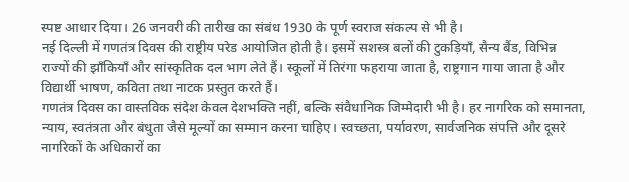स्पष्ट आधार दिया। 26 जनवरी की तारीख का संबंध 1930 के पूर्ण स्वराज संकल्प से भी है।
नई दिल्ली में गणतंत्र दिवस की राष्ट्रीय परेड आयोजित होती है। इसमें सशस्त्र बलों की टुकड़ियाँ, सैन्य बैंड, विभिन्न राज्यों की झाँकियाँ और सांस्कृतिक दल भाग लेते हैं। स्कूलों में तिरंगा फहराया जाता है, राष्ट्रगान गाया जाता है और विद्यार्थी भाषण, कविता तथा नाटक प्रस्तुत करते हैं।
गणतंत्र दिवस का वास्तविक संदेश केवल देशभक्ति नहीं, बल्कि संवैधानिक जिम्मेदारी भी है। हर नागरिक को समानता, न्याय, स्वतंत्रता और बंधुता जैसे मूल्यों का सम्मान करना चाहिए। स्वच्छता, पर्यावरण, सार्वजनिक संपत्ति और दूसरे नागरिकों के अधिकारों का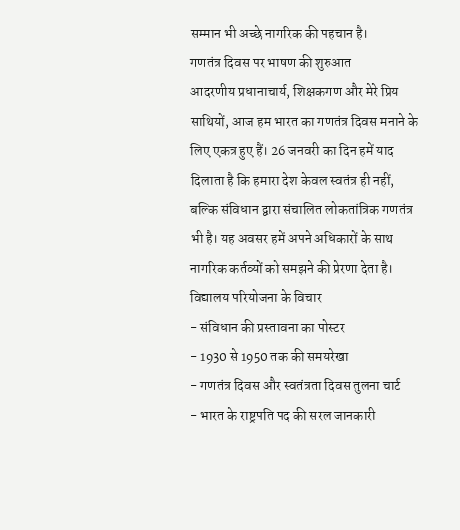सम्मान भी अच्छे नागरिक की पहचान है।
गणतंत्र दिवस पर भाषण की शुरुआत
आदरणीय प्रधानाचार्य, शिक्षकगण और मेरे प्रिय साथियों, आज हम भारत का गणतंत्र दिवस मनाने के लिए एकत्र हुए हैं। 26 जनवरी का दिन हमें याद दिलाता है कि हमारा देश केवल स्वतंत्र ही नहीं, बल्कि संविधान द्वारा संचालित लोकतांत्रिक गणतंत्र भी है। यह अवसर हमें अपने अधिकारों के साथ नागरिक कर्तव्यों को समझने की प्रेरणा देता है।
विद्यालय परियोजना के विचार
- संविधान की प्रस्तावना का पोस्टर
- 1930 से 1950 तक की समयरेखा
- गणतंत्र दिवस और स्वतंत्रता दिवस तुलना चार्ट
- भारत के राष्ट्रपति पद की सरल जानकारी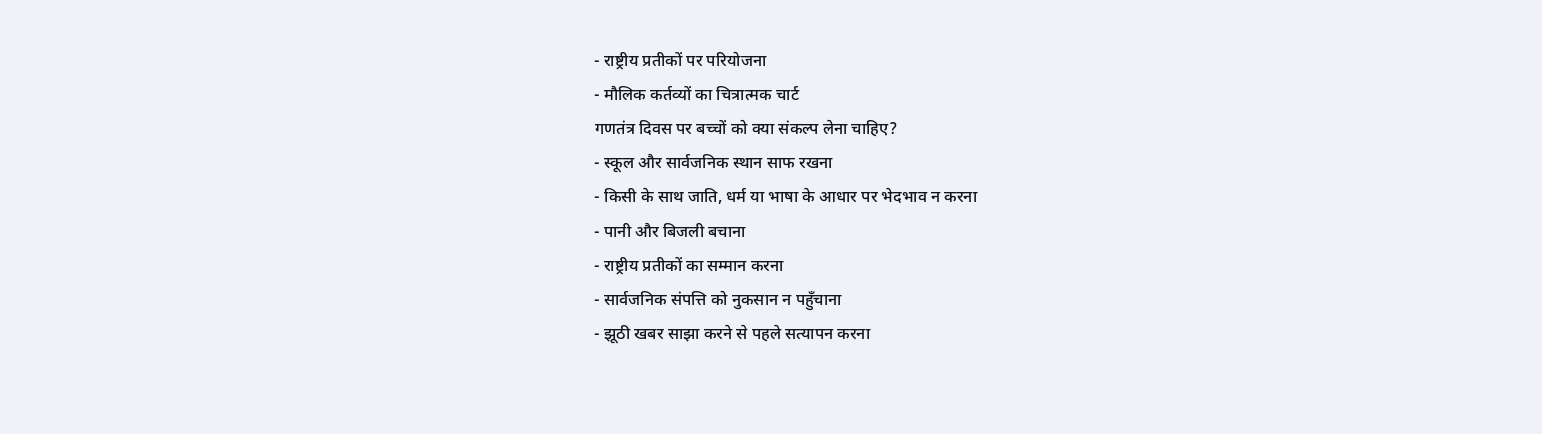- राष्ट्रीय प्रतीकों पर परियोजना
- मौलिक कर्तव्यों का चित्रात्मक चार्ट
गणतंत्र दिवस पर बच्चों को क्या संकल्प लेना चाहिए?
- स्कूल और सार्वजनिक स्थान साफ रखना
- किसी के साथ जाति, धर्म या भाषा के आधार पर भेदभाव न करना
- पानी और बिजली बचाना
- राष्ट्रीय प्रतीकों का सम्मान करना
- सार्वजनिक संपत्ति को नुकसान न पहुँचाना
- झूठी खबर साझा करने से पहले सत्यापन करना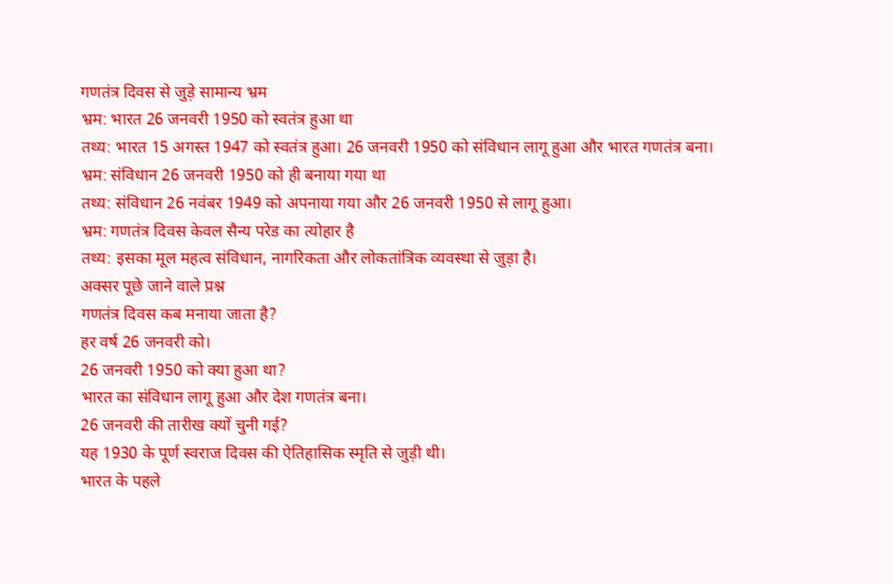गणतंत्र दिवस से जुड़े सामान्य भ्रम
भ्रम: भारत 26 जनवरी 1950 को स्वतंत्र हुआ था
तथ्य: भारत 15 अगस्त 1947 को स्वतंत्र हुआ। 26 जनवरी 1950 को संविधान लागू हुआ और भारत गणतंत्र बना।
भ्रम: संविधान 26 जनवरी 1950 को ही बनाया गया था
तथ्य: संविधान 26 नवंबर 1949 को अपनाया गया और 26 जनवरी 1950 से लागू हुआ।
भ्रम: गणतंत्र दिवस केवल सैन्य परेड का त्योहार है
तथ्य: इसका मूल महत्व संविधान, नागरिकता और लोकतांत्रिक व्यवस्था से जुड़ा है।
अक्सर पूछे जाने वाले प्रश्न
गणतंत्र दिवस कब मनाया जाता है?
हर वर्ष 26 जनवरी को।
26 जनवरी 1950 को क्या हुआ था?
भारत का संविधान लागू हुआ और देश गणतंत्र बना।
26 जनवरी की तारीख क्यों चुनी गई?
यह 1930 के पूर्ण स्वराज दिवस की ऐतिहासिक स्मृति से जुड़ी थी।
भारत के पहले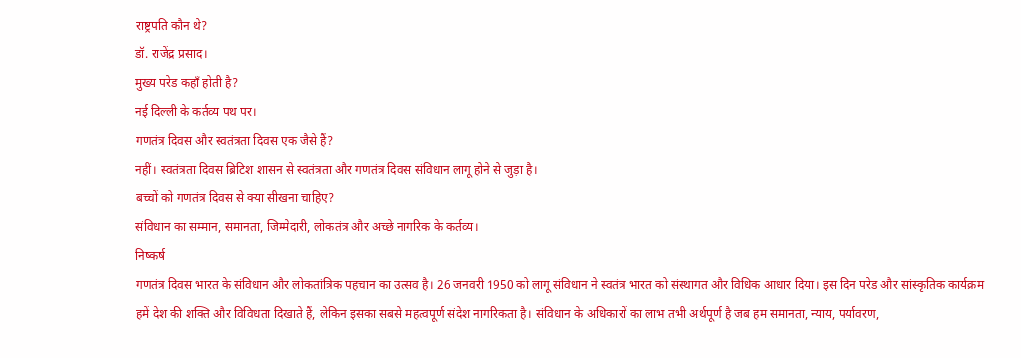राष्ट्रपति कौन थे?
डॉ. राजेंद्र प्रसाद।
मुख्य परेड कहाँ होती है?
नई दिल्ली के कर्तव्य पथ पर।
गणतंत्र दिवस और स्वतंत्रता दिवस एक जैसे हैं?
नहीं। स्वतंत्रता दिवस ब्रिटिश शासन से स्वतंत्रता और गणतंत्र दिवस संविधान लागू होने से जुड़ा है।
बच्चों को गणतंत्र दिवस से क्या सीखना चाहिए?
संविधान का सम्मान, समानता, जिम्मेदारी, लोकतंत्र और अच्छे नागरिक के कर्तव्य।
निष्कर्ष
गणतंत्र दिवस भारत के संविधान और लोकतांत्रिक पहचान का उत्सव है। 26 जनवरी 1950 को लागू संविधान ने स्वतंत्र भारत को संस्थागत और विधिक आधार दिया। इस दिन परेड और सांस्कृतिक कार्यक्रम हमें देश की शक्ति और विविधता दिखाते हैं, लेकिन इसका सबसे महत्वपूर्ण संदेश नागरिकता है। संविधान के अधिकारों का लाभ तभी अर्थपूर्ण है जब हम समानता, न्याय, पर्यावरण,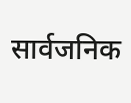सार्वजनिक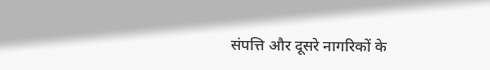संपत्ति और दूसरे नागरिकों के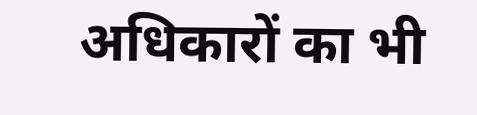अधिकारों का भी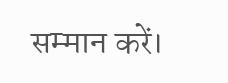सम्मान करें।